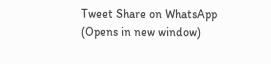Tweet Share on WhatsApp (Opens in new window)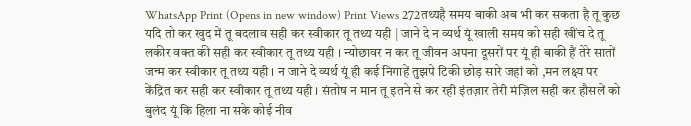WhatsApp Print (Opens in new window) Print Views 272तथ्यहै समय बाकी अब भी कर सकता है तू कुछ यदि तो कर खुद में तू बदलाव सही कर स्वीकार तू तथ्य यही | जाने दे न व्यर्थ यूं खाली समय को सही खींच दे तू लकीर वक्त की सही कर स्वीकार तू तथ्य यही । न्योछावर न कर तू जीवन अपना दूसरों पर यूं ही बाकी हैं तेरे सातों जन्म कर स्वीकार तू तथ्य यही । न जाने दे व्यर्थ यूं ही कई निगाहें तुझपे टिकी छोड़ सारे जहां को ,मन लक्ष्य पर केंद्रित कर सही कर स्वीकार तू तथ्य यही । संतोष न मान तू इतने से कर रही इंतज़ार तेरी मंज़िल सही कर हौसलें को बुलंद यूं कि हिला ना सके कोई नीव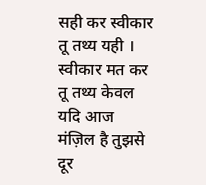सही कर स्वीकार तू तथ्य यही । स्वीकार मत कर तू तथ्य केवल यदि आज मंज़िल है तुझसे दूर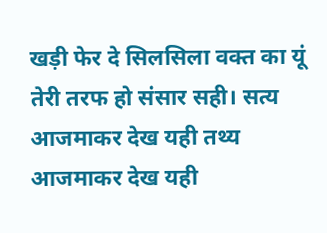खड़ी फेर दे सिलसिला वक्त का यूं तेरी तरफ हो संसार सही। सत्य आजमाकर देख यही तथ्य आजमाकर देख यही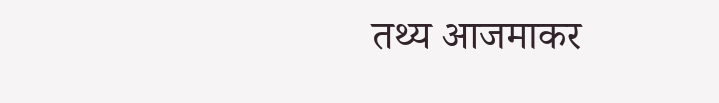तथ्य आजमाकर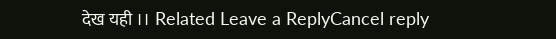देख यही ।। Related Leave a ReplyCancel reply